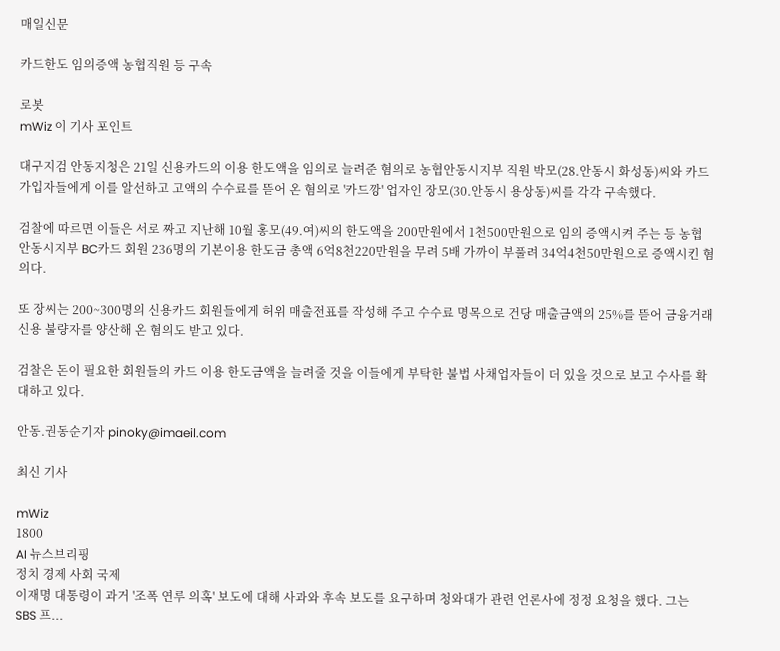매일신문

카드한도 임의증액 농협직원 등 구속

로봇
mWiz 이 기사 포인트

대구지검 안동지청은 21일 신용카드의 이용 한도액을 임의로 늘려준 혐의로 농협안동시지부 직원 박모(28.안동시 화성동)씨와 카드 가입자들에게 이를 알선하고 고액의 수수료를 뜯어 온 혐의로 '카드깡' 업자인 장모(30.안동시 용상동)씨를 각각 구속했다.

검찰에 따르면 이들은 서로 짜고 지난해 10월 홍모(49.여)씨의 한도액을 200만원에서 1천500만원으로 임의 증액시켜 주는 등 농협 안동시지부 BC카드 회원 236명의 기본이용 한도금 총액 6억8천220만원을 무려 5배 가까이 부풀려 34억4천50만원으로 증액시킨 혐의다.

또 장씨는 200~300명의 신용카드 회원들에게 허위 매출전표를 작성해 주고 수수료 명목으로 건당 매출금액의 25%를 뜯어 금융거래 신용 불량자를 양산해 온 혐의도 받고 있다.

검찰은 돈이 필요한 회원들의 카드 이용 한도금액을 늘려줄 것을 이들에게 부탁한 불법 사채업자들이 더 있을 것으로 보고 수사를 확대하고 있다.

안동.권동순기자 pinoky@imaeil.com

최신 기사

mWiz
1800
AI 뉴스브리핑
정치 경제 사회 국제
이재명 대통령이 과거 '조폭 연루 의혹' 보도에 대해 사과와 후속 보도를 요구하며 청와대가 관련 언론사에 정정 요청을 했다. 그는 SBS 프...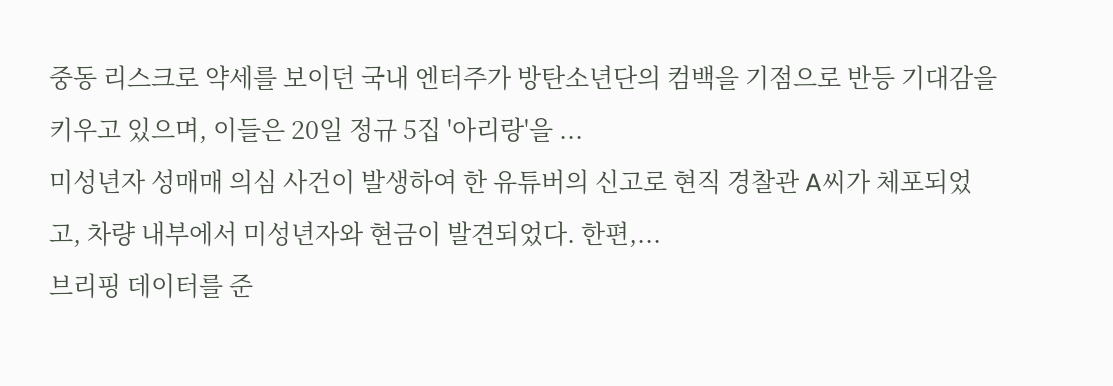중동 리스크로 약세를 보이던 국내 엔터주가 방탄소년단의 컴백을 기점으로 반등 기대감을 키우고 있으며, 이들은 20일 정규 5집 '아리랑'을 ...
미성년자 성매매 의심 사건이 발생하여 한 유튜버의 신고로 현직 경찰관 A씨가 체포되었고, 차량 내부에서 미성년자와 현금이 발견되었다. 한편,...
브리핑 데이터를 준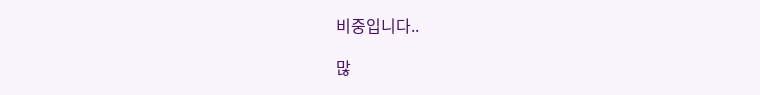비중입니다..

많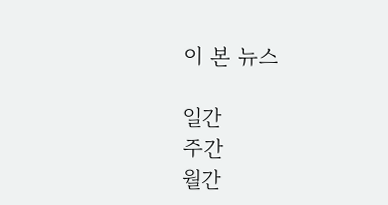이 본 뉴스

일간
주간
월간